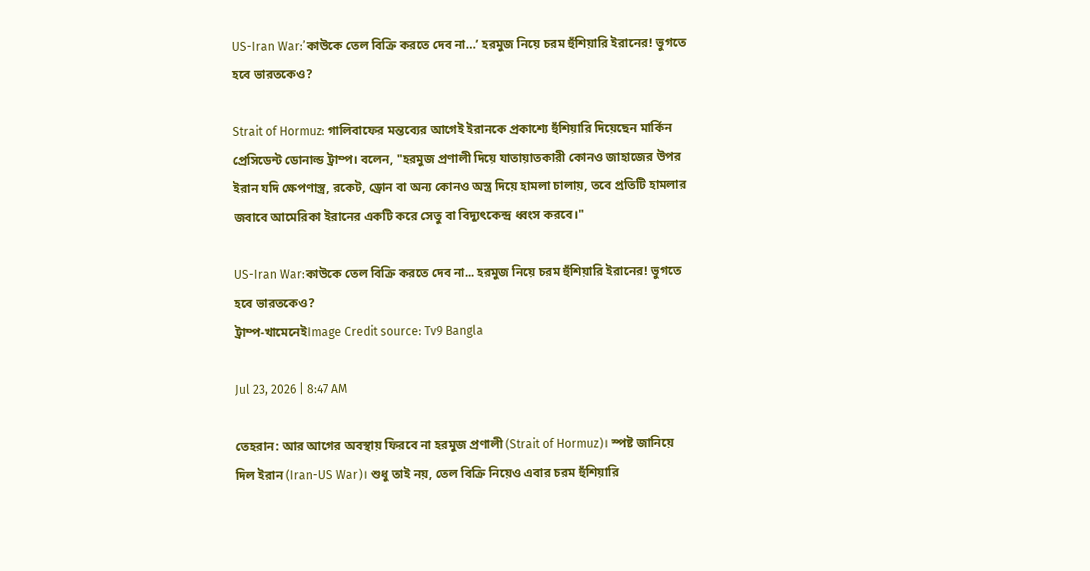US-Iran War:’কাউকে তেল বিক্রি করতে দেব না…’ হরমুজ নিয়ে চরম হুঁশিয়ারি ইরানের! ভুগতে হবে ভারতকেও?

Strait of Hormuz: গালিবাফের মন্তব্যের আগেই ইরানকে প্রকাশ্যে হুঁশিয়ারি দিয়েছেন মার্কিন প্রেসিডেন্ট ডোনাল্ড ট্রাম্প। বলেন, "হরমুজ প্রণালী দিয়ে যাতায়াতকারী কোনও জাহাজের উপর ইরান যদি ক্ষেপণাস্ত্র, রকেট, ড্রোন বা অন্য কোনও অস্ত্র দিয়ে হামলা চালায়, তবে প্রতিটি হামলার জবাবে আমেরিকা ইরানের একটি করে সেতু বা বিদ্যুৎকেন্দ্র ধ্বংস করবে।"

US-Iran War:কাউকে তেল বিক্রি করতে দেব না... হরমুজ নিয়ে চরম হুঁশিয়ারি ইরানের! ভুগতে হবে ভারতকেও?
ট্রাম্প-খামেনেইImage Credit source: Tv9 Bangla

Jul 23, 2026 | 8:47 AM

তেহরান: আর আগের অবস্থায় ফিরবে না হরমুজ প্রণালী (Strait of Hormuz)। স্পষ্ট জানিয়ে দিল ইরান (Iran-US War)। শুধু তাই নয়, তেল বিক্রি নিয়েও এবার চরম হুঁশিয়ারি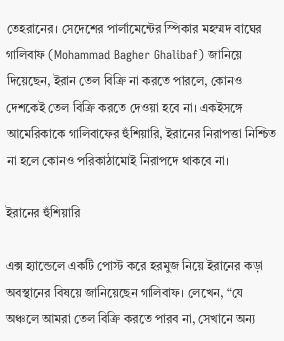তেহরানের। সেদেশের পার্লামেন্টের স্পিকার মহম্মদ বাঘের গালিবাফ (Mohammad Bagher Ghalibaf) জানিয়ে দিয়েছেন, ইরান তেল বিক্রি না করতে পারলে, কোনও দেশকেই তেল বিক্রি করতে দেওয়া হবে না। একইসঙ্গে আমেরিকাকে গালিবাফের হুঁশিয়ারি, ইরানের নিরাপত্তা নিশ্চিত না হলে কোনও পরিকাঠামোই নিরাপদে থাকবে না।

ইরানের হুঁশিয়ারি

এক্স হ্যান্ডেলে একটি পোস্ট করে হরমুজ নিয়ে ইরানের কড়া অবস্থানের বিষয়ে জানিয়েছেন গালিবাফ। লেখেন, “যে অঞ্চলে আমরা তেল বিক্রি করতে পারব না, সেখানে অন্য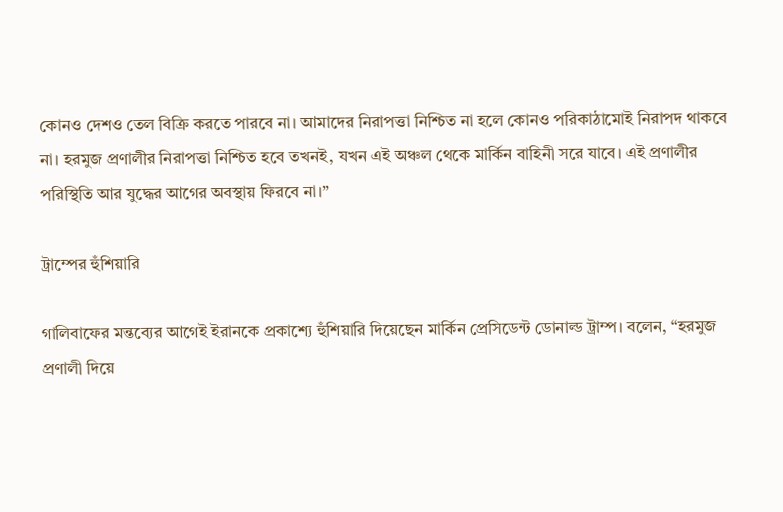কোনও দেশও তেল বিক্রি করতে পারবে না। আমাদের নিরাপত্তা নিশ্চিত না হলে কোনও পরিকাঠামোই নিরাপদ থাকবে না। হরমুজ প্রণালীর নিরাপত্তা নিশ্চিত হবে তখনই, যখন এই অঞ্চল থেকে মার্কিন বাহিনী সরে যাবে। এই প্রণালীর পরিস্থিতি আর যুদ্ধের আগের অবস্থায় ফিরবে না।”

ট্রাম্পের হুঁশিয়ারি

গালিবাফের মন্তব্যের আগেই ইরানকে প্রকাশ্যে হুঁশিয়ারি দিয়েছেন মার্কিন প্রেসিডেন্ট ডোনাল্ড ট্রাম্প। বলেন, “হরমুজ প্রণালী দিয়ে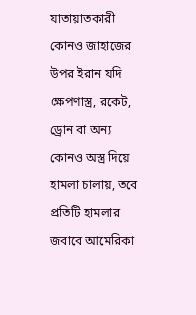যাতায়াতকারী কোনও জাহাজের উপর ইরান যদি ক্ষেপণাস্ত্র, রকেট, ড্রোন বা অন্য কোনও অস্ত্র দিয়ে হামলা চালায়, তবে প্রতিটি হামলার জবাবে আমেরিকা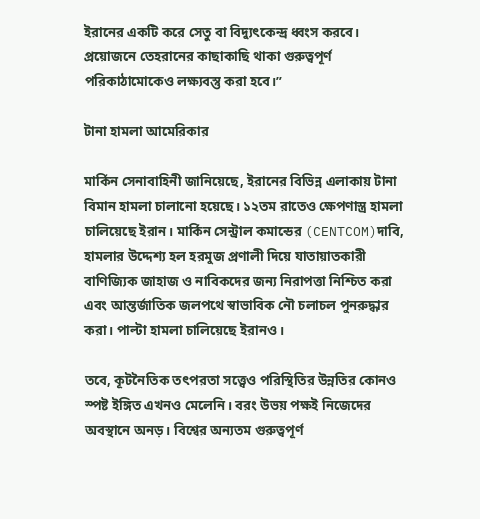ইরানের একটি করে সেতু বা বিদ্যুৎকেন্দ্র ধ্বংস করবে। প্রয়োজনে তেহরানের কাছাকাছি থাকা গুরুত্বপূর্ণ পরিকাঠামোকেও লক্ষ্যবস্তু করা হবে।”

টানা হামলা আমেরিকার

মার্কিন সেনাবাহিনী জানিয়েছে, ইরানের বিভিন্ন এলাকায় টানা বিমান হামলা চালানো হয়েছে। ১২তম রাতেও ক্ষেপণাস্ত্র হামলা চালিয়েছে ইরান। মার্কিন সেন্ট্রাল কমান্ডের (CENTCOM)দাবি, হামলার উদ্দেশ্য হল হরমুজ প্রণালী দিয়ে যাতায়াতকারী বাণিজ্যিক জাহাজ ও নাবিকদের জন্য নিরাপত্তা নিশ্চিত করা এবং আন্তর্জাতিক জলপথে স্বাভাবিক নৌ চলাচল পুনরুদ্ধার করা। পাল্টা হামলা চালিয়েছে ইরানও।

তবে, কূটনৈতিক তৎপরতা সত্ত্বেও পরিস্থিতির উন্নতির কোনও স্পষ্ট ইঙ্গিত এখনও মেলেনি। বরং উভয় পক্ষই নিজেদের অবস্থানে অনড়। বিশ্বের অন্যতম গুরুত্বপূর্ণ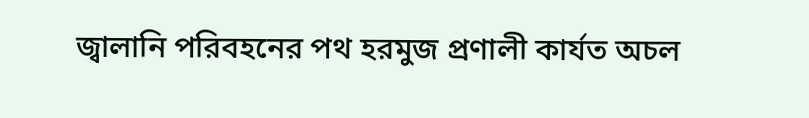জ্বালানি পরিবহনের পথ হরমুজ প্রণালী কার্যত অচল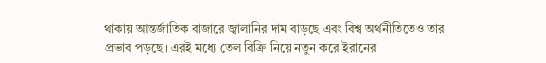থাকায় আন্তর্জাতিক বাজারে জ্বালানির দাম বাড়ছে এবং বিশ্ব অর্থনীতিতেও তার প্রভাব পড়ছে। এরই মধ্যে তেল বিক্রি নিয়ে নতুন করে ইরানের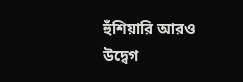হুঁশিয়ারি আরও উদ্বেগ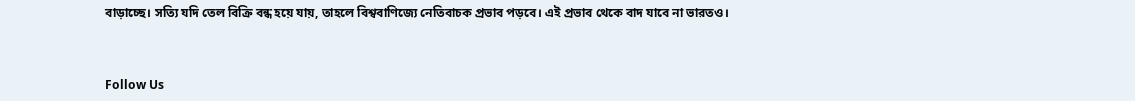বাড়াচ্ছে। সত্যি যদি তেল বিক্রি বন্ধ হয়ে যায়, তাহলে বিশ্ববাণিজ্যে নেতিবাচক প্রভাব পড়বে। এই প্রভাব থেকে বাদ যাবে না ভারতও।



Follow Us